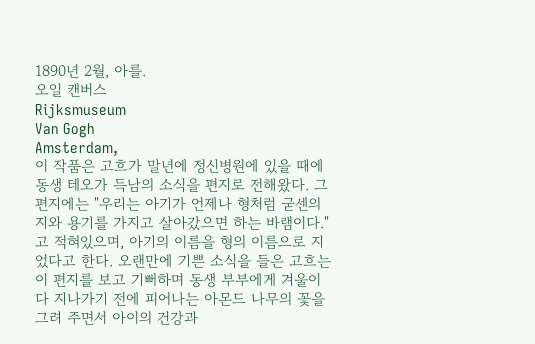1890년 2월, 아를.
오일 캔버스
Rijksmuseum
Van Gogh
Amsterdam,
이 작품은 고흐가 말년에 정신병원에 있을 때에 동생 테오가 득남의 소식을 편지로 전해왔다. 그 편지에는 "우리는 아기가 언제나 형처럼 굳센의지와 용기를 가지고 살아갔으면 하는 바램이다." 고 적혀있으며, 아기의 이름을 형의 이름으로 지었다고 한다. 오랜만에 기쁜 소식을 들은 고흐는 이 편지를 보고 기뻐하며 동생 부부에게 겨울이 다 지나가기 전에 피어나는 아몬드 나무의 꽃을 그려 주면서 아이의 건강과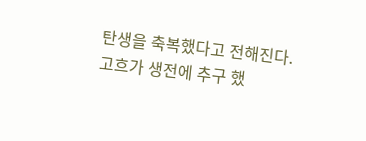탄생을 축복했다고 전해진다.
고흐가 생전에 추구 했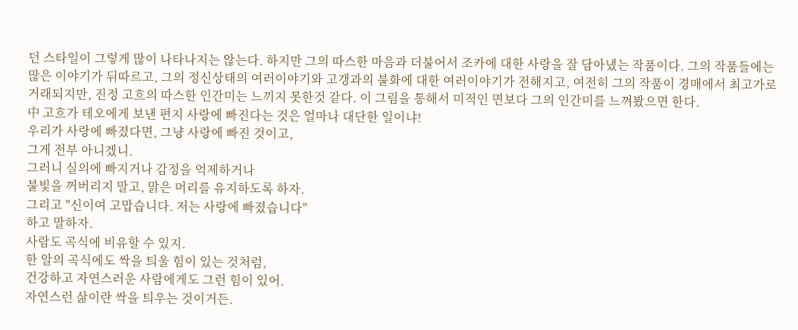던 스타일이 그렇게 많이 나타나지는 않는다. 하지만 그의 따스한 마음과 더불어서 조카에 대한 사랑을 잘 담아냈는 작품이다. 그의 작품들에는 많은 이야기가 뒤따르고, 그의 정신상태의 여러이야기와 고갱과의 불화에 대한 여러이야기가 전해지고, 여전히 그의 작품이 경매에서 최고가로 거래되지만, 진정 고흐의 따스한 인간미는 느끼지 못한것 같다. 이 그림을 통해서 미적인 면보다 그의 인간미를 느껴봤으면 한다.
中 고흐가 테오에게 보낸 편지 사랑에 빠진다는 것은 얼마나 대단한 일이냐!
우리가 사랑에 빠졌다면, 그냥 사랑에 빠진 것이고,
그게 전부 아니겠니.
그러니 실의에 빠지거나 감정을 억제하거나
불빛을 꺼버리지 말고, 맑은 머리를 유지하도록 하자.
그리고 "신이여 고맙습니다. 저는 사랑에 빠졌습니다"
하고 말하자.
사람도 곡식에 비유할 수 있지.
한 알의 곡식에도 싹을 틔울 힘이 있는 것처럼,
건강하고 자연스러운 사람에게도 그런 힘이 있어.
자연스런 삶이란 싹을 틔우는 것이거든.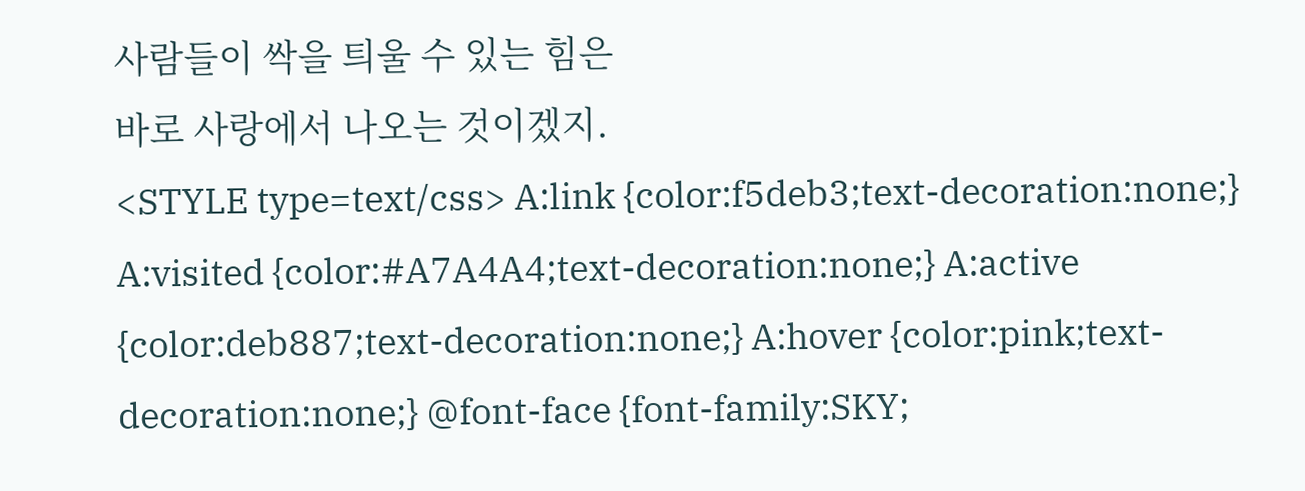사람들이 싹을 틔울 수 있는 힘은
바로 사랑에서 나오는 것이겠지.
<STYLE type=text/css> A:link {color:f5deb3;text-decoration:none;} A:visited {color:#A7A4A4;text-decoration:none;} A:active {color:deb887;text-decoration:none;} A:hover {color:pink;text-decoration:none;} @font-face {font-family:SKY;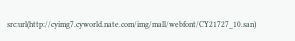src:url(http://cyimg7.cyworld.nate.com/img/mall/webfont/CY21727_10.san)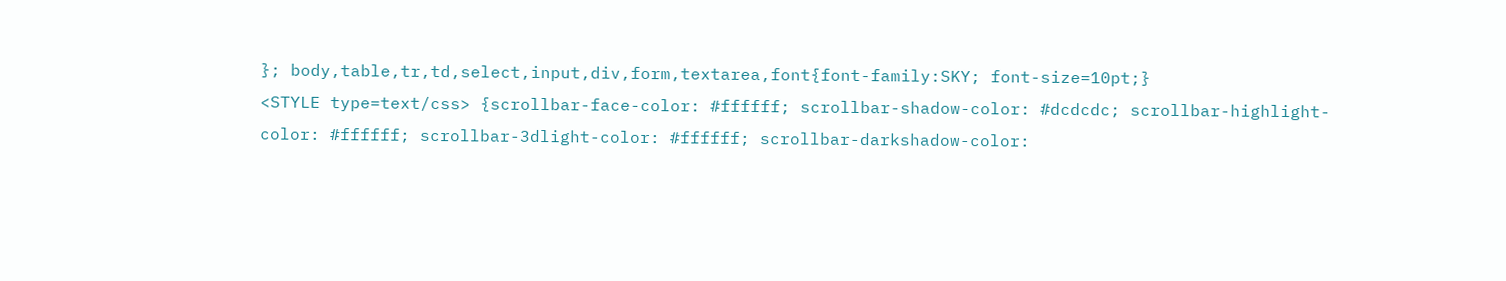}; body,table,tr,td,select,input,div,form,textarea,font{font-family:SKY; font-size=10pt;}
<STYLE type=text/css> {scrollbar-face-color: #ffffff; scrollbar-shadow-color: #dcdcdc; scrollbar-highlight-color: #ffffff; scrollbar-3dlight-color: #ffffff; scrollbar-darkshadow-color: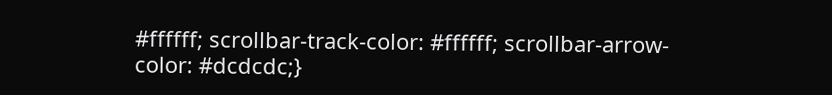#ffffff; scrollbar-track-color: #ffffff; scrollbar-arrow-color: #dcdcdc;}